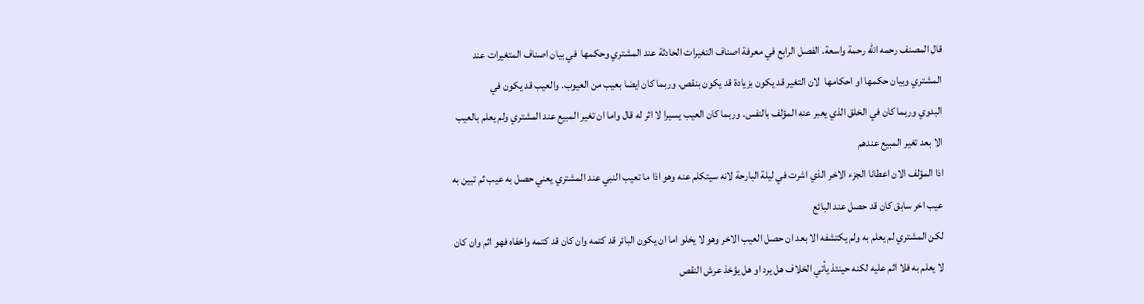قال المصنف رحمه الله رحمة واسعة. الفصل الرابع في معرفة اصناف التغيرات الحادثة عند المشتري وحكمها  في بيان اصناف المتغيرات عند المشتري وبيان حكمها او احكامها  لان التغير قد يكون بزيادة قد يكون بنقص. وربما كان ايضا بعيب من العيوب. والعيب قد يكون في
البدوي وربما كان في الخلق الذي يعبر عنه المؤلف بالنفس. وربما كان العيب يسيرا لا اثر له قال واما ان تغير المبيع عند المشتري ولم يعلم بالعيب الا بعد تغير المبيع عندهم
اذا المؤلف الان اعطانا الجزء الاخر الذي اشرت في ليلة البارحة لانه سيتكلم عنه وهو اذا ما تعيب النبي عند المشتري يعني حصل به عيب ثم تبين به عيب اخر سابق كان قد حصل عند البائع
لكن المشتري لم يعلم به ولم يكتشفه الا بعد ان حصل العيب الاخر وهو لا يخلو اما ان يكون البائر قد كتمه وان كان قد كتمه واخفاه فهو اثم وان كان لا يعلم به فلا اثم عليه لكنه حينئذ يأتي الخلاف هل يرد او هل يؤخذ عرش النقص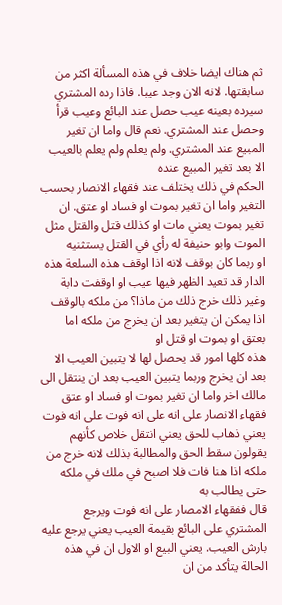ثم هناك ايضا خلاف في هذه المسألة اكثر من سابقتها. لانه الان وجد عيبا. فاذا رده المشتري سيرده بعينه عيب حصل عند البائع وعيب قرأ وحصل عند المشتري. نعم قال واما ان تغير المبيع عند المشتري. ولم يعلم ولم يعلم بالعيب الا بعد تغير المبيع عنده
الحكم في ذلك يختلف عند فقهاء الانصار بحسب التغير واما ان تغير بموت او فساد او عتق. ان تغير بموت يعني مات او كذلك قتل والقتل مثل الموت وابو حنيفة له رأي في القتل يستثنيه
او ربما كان بوقف لانه اذا اوقف هذه السلعة هذه الدار قد تعيد الظهر فيها عيب او اوقفت دابة وغير ذلك خرج ذلك من ماذا؟ من ملكه بالوقف اذا يمكن ان يتغير بعد ان يخرج من ملكه اما بعتق او بموت او قتل او
هذه كلها امور قد يحصل لها لا يتبين العيب الا بعد ان يخرج وربما يتبين العيب بعد ان ينتقل الى مالك اخر واما ان تغير بموت او فساد او عتق
فقهاء الانصار على انه على انه فوت على انه فوت يعني ذهاب للحق يعني انتقل خلاص كأنهم يقولون سقط الحق والمطالبة بذلك لانه خرج من ملكه اذا هنا فات فلا اصبح في ملك في ملكه حتى يطالب به
قال ففقهاء الامصار على انه فوت ويرجع المشتري على البائع بقيمة العيب يعني يرجع عليه بارش العيب. يعني البيع او الاول ان في هذه الحالة يتأكد من ان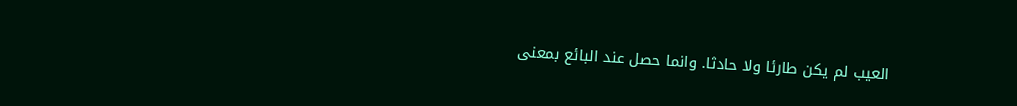العيب لم يكن طارئا ولا حادثا. وانما حصل عند البائع بمعنى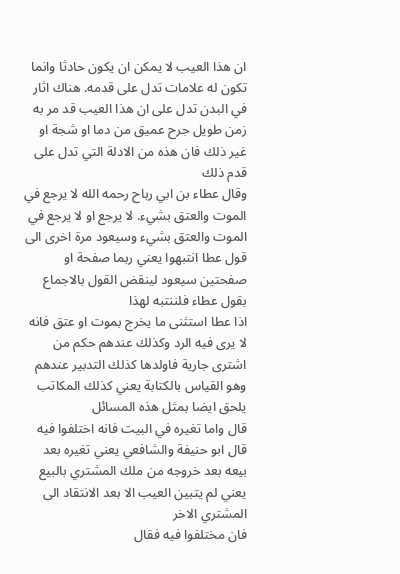ان هذا العيب لا يمكن ان يكون حادثا وانما تكون له علامات تدل على قدمه. هناك اثار في البدن تدل على ان هذا العيب قد مر به زمن طويل جرح عميق من دما او شجة او غير ذلك فان هذه من الادلة التي تدل على قدم ذلك
وقال عطاء بن ابي رباح رحمه الله لا يرجع في الموت والعتق بشيء. لا يرجع او لا يرجع في الموت والعتق بشيء وسيعود مرة اخرى الى قول عطا انتبهوا يعني ربما صفحة او صفحتين سيعود لينقض القول بالاجماع بقول عطاء فلننتبه لهذا
اذا عطا استثنى ما يخرج بموت او عتق فانه لا يرى فيه الرد وكذلك عندهم حكم من اشترى جارية فاولدها كذلك التدبير عندهم وهو القياس بالكتابة يعني كذلك المكاتب يلحق ايضا بمثل هذه المسائل
قال واما تغيره في البيت فانه اختلفوا فيه قال ابو حنيفة والشافعي يعني تغيره بعد بيعه بعد خروجه من ملك المشتري بالبيع يعني لم يتبين العيب الا بعد الانتقاد الى المشتري الاخر
فان مختلفوا فيه فقال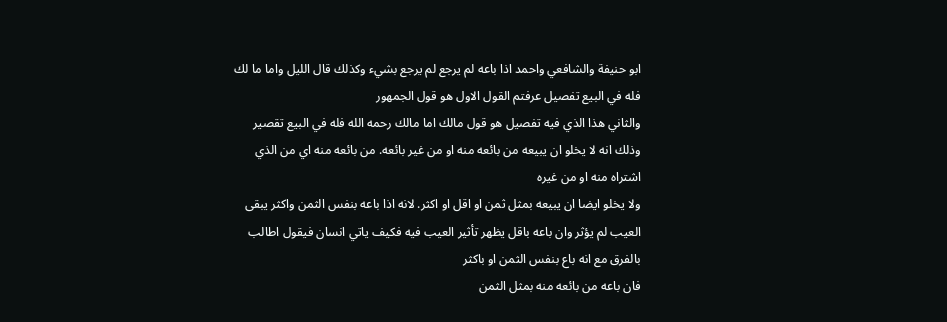ابو حنيفة والشافعي واحمد اذا باعه لم يرجع لم يرجع بشيء وكذلك قال الليل واما ما لك فله في البيع تفصيل عرفتم القول الاول هو قول الجمهور
والثاني هذا الذي فيه تفصيل هو قول مالك اما مالك رحمه الله فله في البيع تقصير وذلك انه لا يخلو ان يبيعه من بائعه منه او من غير بائعه. من بائعه منه اي من الذي اشتراه منه او من غيره
ولا يخلو ايضا ان يبيعه بمثل ثمن او اقل او اكثر. لانه اذا باعه بنفس الثمن واكثر يبقى العيب لم يؤثر وان باعه باقل يظهر تأثير العيب فيه فكيف ياتي انسان فيقول اطالب بالفرق مع انه باع بنفس الثمن او باكثر
فان باعه من بائعه منه بمثل الثمن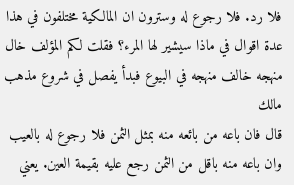فلا رد. فلا رجوع له وسترون ان المالكية مختلفون في هذا عدة اقوال في ماذا سيشير لها المرء؟ فقلت لكم المؤلف خال منهجه خالف منهجه في البيوع فبدأ يفصل في شروع مذهب مالك
قال فان باعه من بائعه منه بمثل الثمن فلا رجوع له بالعيب وان باعه منه باقل من الثمن رجع عليه بقيمة العين. يعني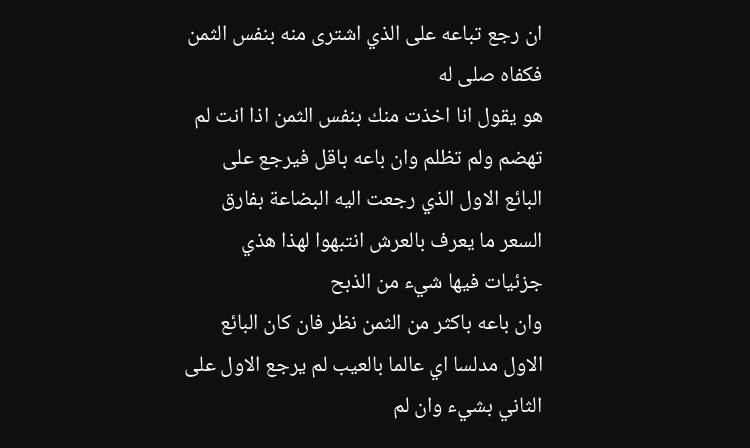ان رجع تباعه على الذي اشترى منه بنفس الثمن فكفاه صلى له
هو يقول انا اخذت منك بنفس الثمن اذا انت لم تهضم ولم تظلم وان باعه باقل فيرجع على البائع الاول الذي رجعت اليه البضاعة بفارق السعر ما يعرف بالعرش انتبهوا لهذا هذي جزئيات فيها شيء من الذبح
وان باعه باكثر من الثمن نظر فان كان البائع الاول مدلسا اي عالما بالعيب لم يرجع الاول على الثاني بشيء وان لم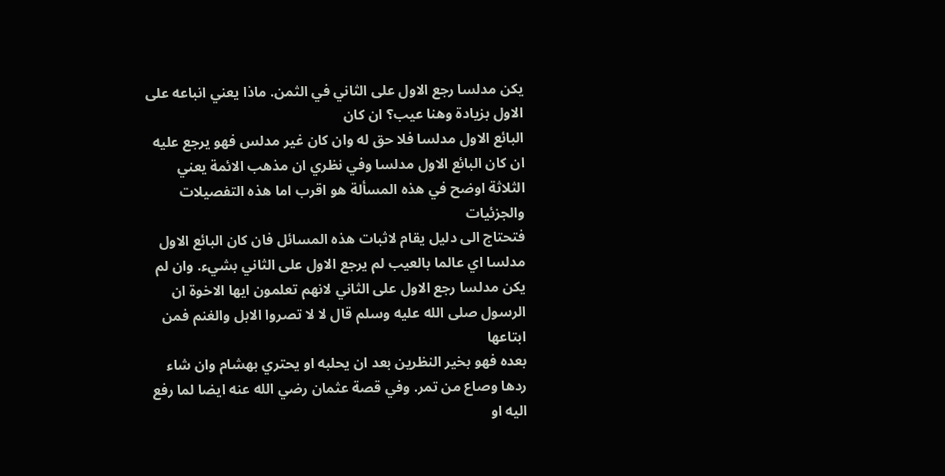يكن مدلسا رجع الاول على الثاني في الثمن. ماذا يعني انباعه على الاول بزيادة وهنا عيب؟ ان كان
البائع الاول مدلسا فلا حق له وان كان غير مدلس فهو يرجع عليه ان كان البائع الاول مدلسا وفي نظري ان مذهب الائمة يعني الثلاثة اوضح في هذه المسألة هو اقرب اما هذه التفصيلات والجزئيات
فتحتاج الى دليل يقام لاثبات هذه المسائل فان كان البائع الاول مدلسا اي عالما بالعيب لم يرجع الاول على الثاني بشيء. وان لم يكن مدلسا رجع الاول على الثاني لانهم تعلمون ايها الاخوة ان الرسول صلى الله عليه وسلم قال لا لا تصروا الابل والغنم فمن ابتاعها
بعده فهو بخير النظرين بعد ان يحلبه او يحتري بهشام وان شاء ردها وصاع من تمر. وفي قصة عثمان رضي الله عنه ايضا لما رفع اليه او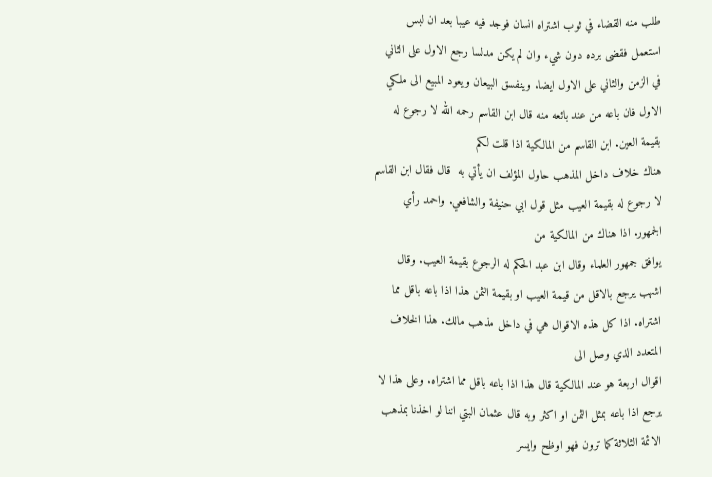طلب منه القضاء في ثوب اشتراه انسان فوجد فيه عيبا بعد ان لبس
استعمل فقضى برده دون شيء وان لم يكن مدلسا رجع الاول على الثاني في الزمن والثاني على الاول ايضا. وينفسق البيعان ويعود المبيع الى ملكي الاول فان باعه من عند بائعه منه قال ابن القاسم رحمه الله لا رجوع له بقيمة العين. ابن القاسم من المالكية اذا قلت لكم
هناك خلاف داخل المذهب حاول المؤلف ان يأتي به  قال فقال ابن القاسم لا رجوع له بقيمة العيب مثل قول ابي حنيفة والشافعي. واحمد رأي الجمهور. اذا هناك من المالكية من
يوافق جمهور العلماء وقال ابن عبد الحكم له الرجوع بقيمة العيب. وقال اشهب يرجع بالاقل من قيمة العيب او بقيمة الثمن هذا اذا باعه باقل مما اشتراه. اذا كل هذه الاقوال هي في داخل مذهب مالك. هذا الخلاف المتعدد الذي وصل الى
اقوال اربعة هو عند المالكية قال هذا اذا باعه باقل مما اشتراه. وعلى هذا لا يرجع اذا باعه بمثل الثمن او اكثر وبه قال عثمان البتي اننا لو اخذنا بمذهب الائمة الثلاثة كما ترون فهو اوظح وايسر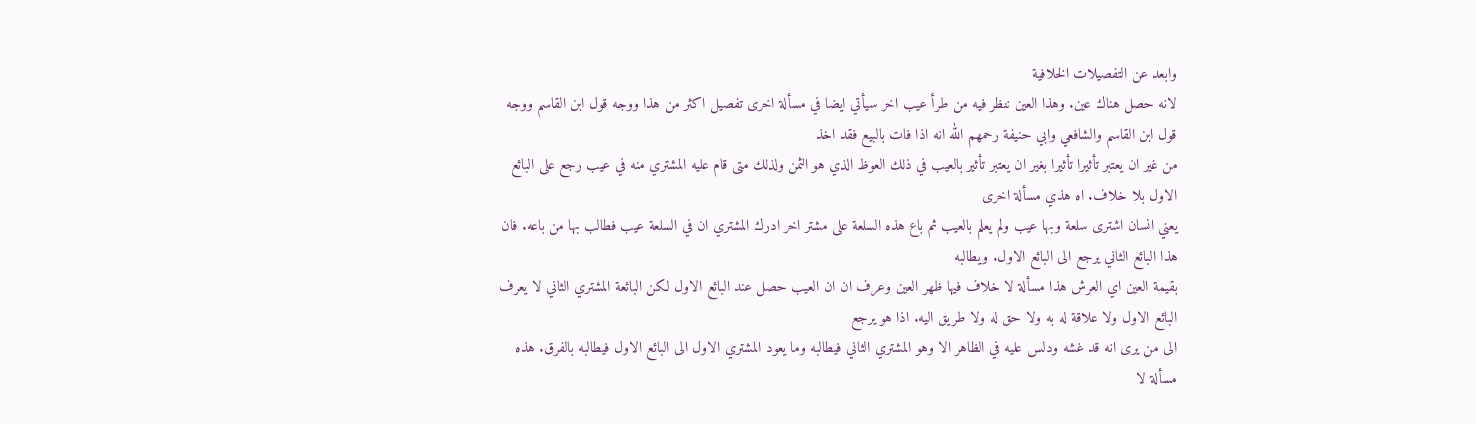وابعد عن التفصيلات الخلافية
لانه حصل هناك عين. وهذا العين ننظر فيه من طرأ عيب اخر سيأتي ايضا في مسألة اخرى تفصيل اكثر من هذا ووجه قول ابن القاسم ووجه قول ابن القاسم والشافعي وابي حنيفة رحمهم الله انه اذا فات بالبيع فقد اخذ
من غير ان يعتبر تأثيرا تأثيرا بغير ان يعتبر تأثير بالعيب في ذلك العوظ الذي هو الثمن ولذلك متى قام عليه المشتري منه في عيب رجع على البائع الاول بلا خلاف. اه هذي مسألة اخرى
يعني انسان اشترى سلعة وبها عيب ولم يعلم بالعيب ثم باع هذه السلعة على مشتر اخر ادرك المشتري ان في السلعة عيب فطالب بها من باعه. فان هذا البائع الثاني يرجع الى البائع الاول. ويطالبه
بقيمة العين اي العرش هذا مسألة لا خلاف فيها ظهر العين وعرف ان ان العيب حصل عند البائع الاول لكن البائعة المشتري الثاني لا يعرف البائع الاول ولا علاقة له به ولا حق له ولا طريق اليه. اذا هو يرجع
الى من يرى انه قد غشه ودلس عليه في الظاهر الا وهو المشتري الثاني فيطالبه وما يعود المشتري الاول الى البائع الاول فيطالبه بالفرق. هذه مسألة لا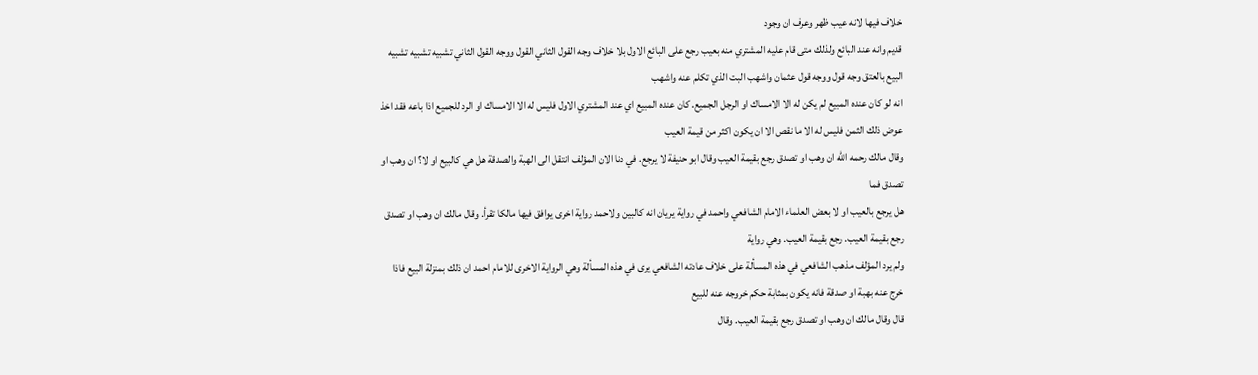خلاف فيها لانه عيب ظهر وعرف ان وجود
قديم وانه عند البائع ولذلك متى قام عليه المشتري منه بعيب رجع على البائع الاول بلا خلاف وجه القول الثاني القول ووجه القول الثاني تشبيه تشبيه تشبيه البيع بالعتق وجه قول ووجه قول عثمان واشهب البت الذي تكلم عنه واشهب
انه لو كان عنده المبيع لم يكن له الا الامساك او الرجل الجميع. كان عنده المبيع اي عند المشتري الاول فليس له الا الامساك او الرد للجميع اذا باعه فقد اخذ عوض ذلك الثمن فليس له الا ما نقص الا ان يكون اكثر من قيمة العيب
وقال مالك رحمه الله ان وهب او تصدق رجع بقيمة العيب وقال ابو حنيفة لا يرجع. في دنا الان المؤلف انتقل الى الهبة والصدقة هل هي كالبيع او لا؟ ان وهب او تصدق فما
هل يرجع بالعيب او لا بعض العلماء الامام الشافعي واحمد في رواية يريان انه كالبين ولاحمد رواية اخرى يوافق فيها مالكا تقرأ. وقال مالك ان وهب او تصدق رجع بقيمة العيب. رجع بقيمة العيب. وهي رواية
ولم يرد المؤلف مذهب الشافعي في هذه المسألة على خلاف عادته الشافعي يرى في هذه المسألة وهي الرواية الاخرى للامام احمد ان ذلك بمنزلة البيع فاذا خرج عنه بهبة او صدقة فانه يكون بمثابة حكم خروجه عنه للبيع
قال وقال مالك ان وهب او تصدق رجع بقيمة العيب. وقال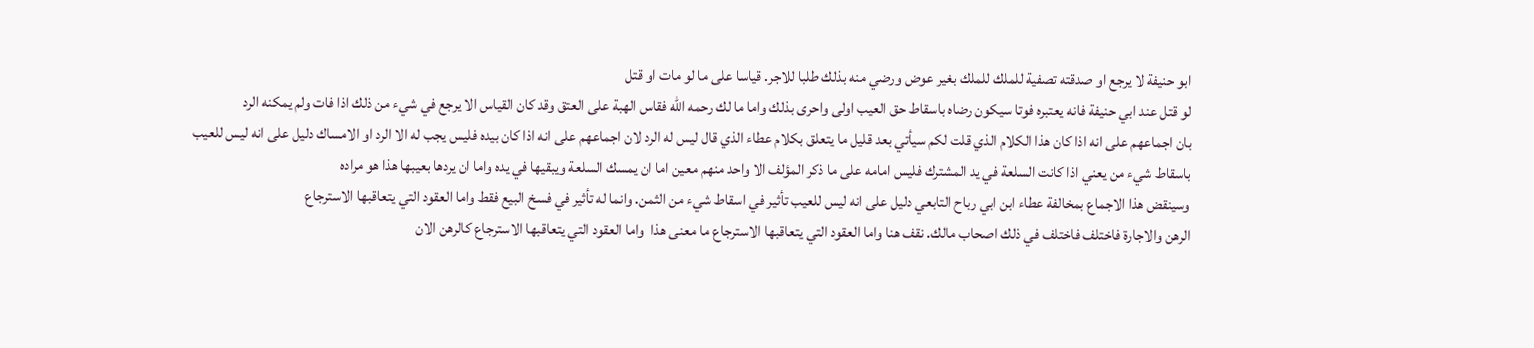ابو حنيفة لا يرجع او صدقته تصفية للملك للملك بغير عوض ورضي منه بذلك طلبا للاجر. قياسا على ما لو مات او قتل
لو قتل عند ابي حنيفة فانه يعتبره فوتا سيكون رضاه باسقاط حق العيب اولى واحرى بذلك واما ما لك رحمه الله فقاس الهبة على العتق وقد كان القياس الا يرجع في شيء من ذلك اذا فات ولم يمكنه الرد
بان اجماعهم على انه اذا كان هذا الكلام الذي قلت لكم سيأتي بعد قليل ما يتعلق بكلام عطاء الذي قال ليس له الرد لان اجماعهم على انه اذا كان بيده فليس يجب له الا الرد او الامساك دليل على انه ليس للعيب
باسقاط شيء من يعني اذا كانت السلعة في يد المشترك فليس امامه على ما ذكر المؤلف الا واحد منهم معين اما ان يمسك السلعة ويبقيها في يده واما ان يردها بعيبها هذا هو مراده
وسينقض هذا الاجماع بمخالفة عطاء ابن ابي رباح التابعي دليل على انه ليس للعيب تأثير في اسقاط شيء من الثمن. وانما له تأثير في فسخ البيع فقط واما العقود التي يتعاقبها الاسترجاع
الرهن والاجارة فاختلف فاختلف في ذلك اصحاب مالك. نقف هنا واما العقود التي يتعاقبها الاسترجاع ما معنى هذا  واما العقود التي يتعاقبها الاسترجاع كالرهن الان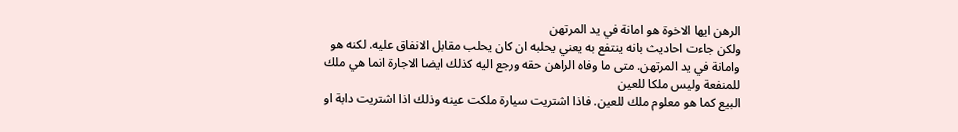الرهن ايها الاخوة هو امانة في يد المرتهن
ولكن جاءت احاديث بانه ينتفع به يعني يحلبه ان كان يحلب مقابل الانفاق عليه. لكنه هو وامانة في يد المرتهن. متى ما وفاه الراهن حقه ورجع اليه كذلك ايضا الاجارة انما هي ملك للمنفعة وليس ملكا للعين
البيع كما هو معلوم ملك للعين. فاذا اشتريت سيارة ملكت عينه وذلك اذا اشتريت دابة او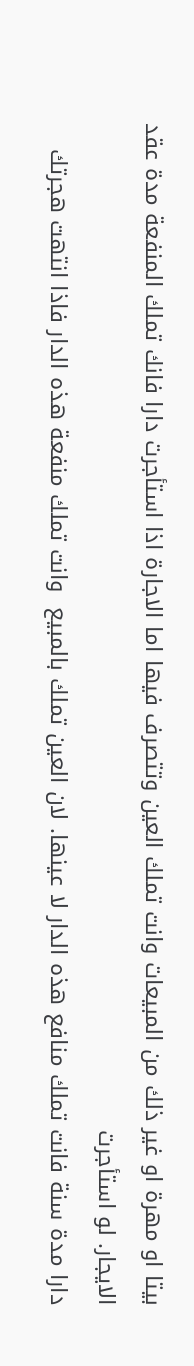بيتا او مهرة او غير ذلك من المبيعات وانت تملك العين وتتصرف فيها اما الاجارة اذا استأجرت دارا فانك تملك المنفعة مدة عقد الايجار. لو استأجرت
دارا مدة سنة فانت تملك منافع هذه الدار لا عينها. لان العين تملك بالمبيع  وانت تملك منفعة هذه الدار فاذا انتهت هجرتك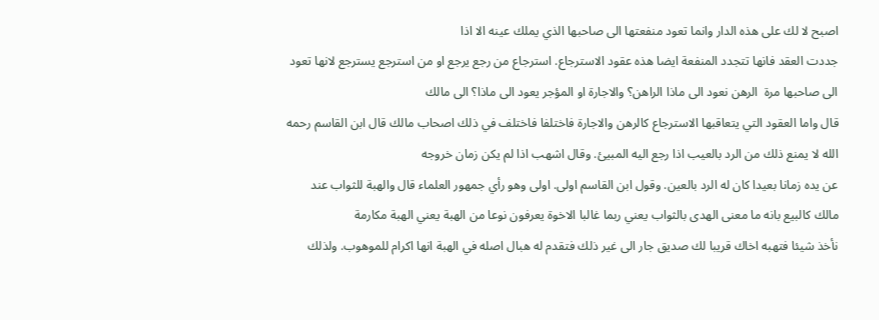اصبح لا لك على هذه الدار وانما تعود منفعتها الى صاحبها الذي يملك عينه الا اذا
جددت العقد فانها تتجدد المنفعة ايضا هذه عقود الاسترجاع. استرجاع من رجع يرجع او من استرجع يسترجع لانها تعود الى صاحبها مرة  الرهن نعود الى ماذا الراهن؟ والاجارة او المؤجر يعود الى ماذا؟ الى مالك
قال واما العقود التي يتعاقبها الاسترجاع كالرهن والاجارة فاختلفا فاختلف في ذلك اصحاب مالك قال ابن القاسم رحمه الله لا يمنع ذلك من الرد بالعيب اذا رجع اليه المبيئ. وقال اشهب اذا لم يكن زمان خروجه
عن يده زمانا بعيدا كان له الرد بالعين. وقول ابن القاسم اولى. اولى وهو رأي جمهور العلماء قال والهبة للثواب عند مالك كالبيع بانه ما معنى الهدى بالثواب يعني ربما غالبا الاخوة يعرفون نوعا من الهبة يعني الهبة مكارمة
نأخذ شيئا فتهبه اخاك قريبا لك صديق جار الى غير ذلك فتقدم له هبال اصله في الهبة انها اكرام للموهوب. ولذلك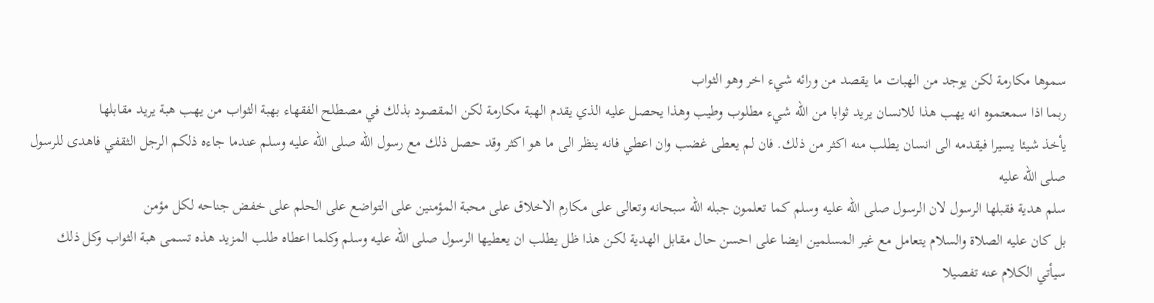سموها مكارمة لكن يوجد من الهبات ما يقصد من ورائه شيء اخر وهو الثواب
ربما اذا سمعتموه انه يهب هذا للانسان يريد ثوابا من الله شيء مطلوب وطيب وهذا يحصل عليه الذي يقدم الهبة مكارمة لكن المقصود بذلك في مصطلح الفقهاء بهبة الثواب من يهب هبة يريد مقابلها
يأخذ شيئا يسيرا فيقدمه الى انسان يطلب منه اكثر من ذلك. فان لم يعطى غضب وان اعطي فانه ينظر الى ما هو اكثر وقد حصل ذلك مع رسول الله صلى الله عليه وسلم عندما جاءه ذلكم الرجل الثقفي فاهدى للرسول صلى الله عليه
سلم هدية فقبلها الرسول لان الرسول صلى الله عليه وسلم كما تعلمون جبله الله سبحانه وتعالى على مكارم الاخلاق على محبة المؤمنين على التواضع على الحلم على خفض جناحه لكل مؤمن
بل كان عليه الصلاة والسلام يتعامل مع غير المسلمين ايضا على احسن حال مقابل الهدية لكن هذا ظل يطلب ان يعطيها الرسول صلى الله عليه وسلم وكلما اعطاه طلب المزيد هذه تسمى هبة الثواب وكل ذلك سيأتي الكلام عنه تفصيلا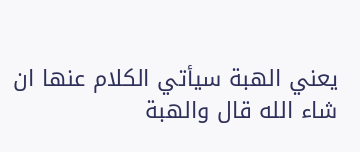يعني الهبة سيأتي الكلام عنها ان شاء الله قال والهبة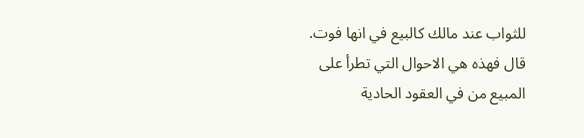للثواب عند مالك كالبيع في انها فوت. قال فهذه هي الاحوال التي تطرأ على المبيع من في العقود الحادية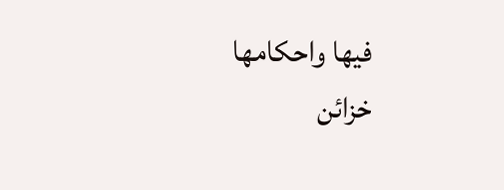فيها واحكامها
خزائن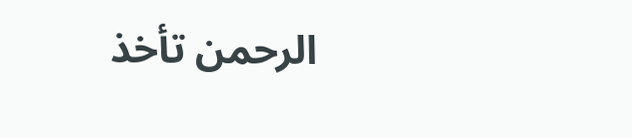الرحمن تأخذ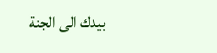بيدك الى الجنة